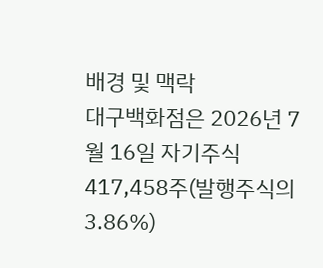배경 및 맥락
대구백화점은 2026년 7월 16일 자기주식 417,458주(발행주식의 3.86%)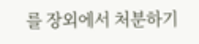를 장외에서 처분하기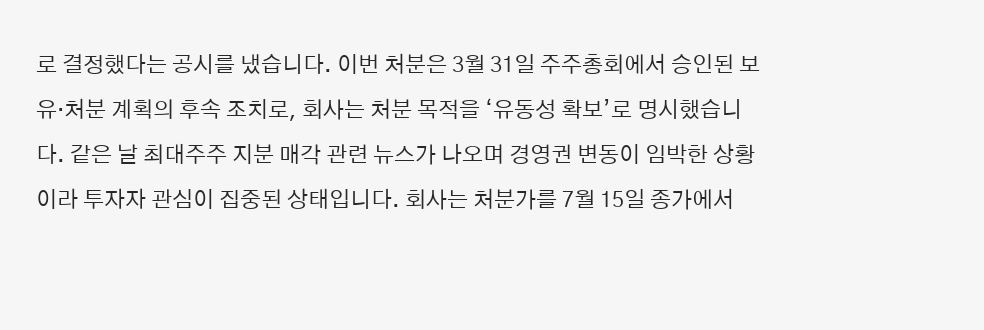로 결정했다는 공시를 냈습니다. 이번 처분은 3월 31일 주주총회에서 승인된 보유·처분 계획의 후속 조치로, 회사는 처분 목적을 ‘유동성 확보’로 명시했습니다. 같은 날 최대주주 지분 매각 관련 뉴스가 나오며 경영권 변동이 임박한 상황이라 투자자 관심이 집중된 상태입니다. 회사는 처분가를 7월 15일 종가에서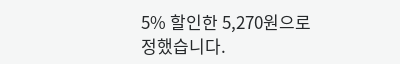5% 할인한 5,270원으로 정했습니다.